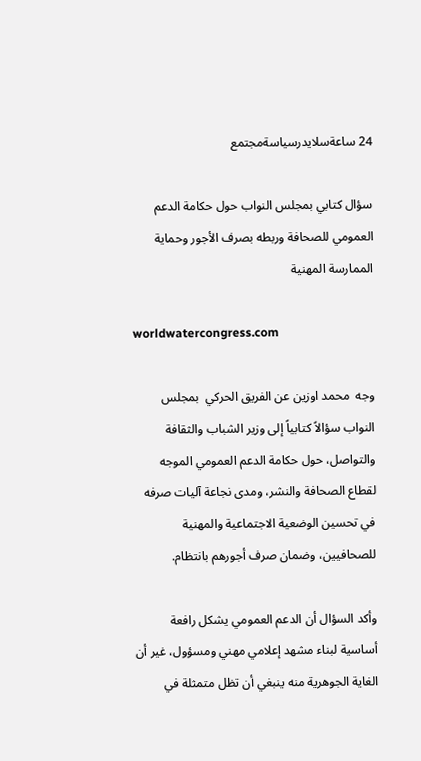24 ساعةسلايدرسياسةمجتمع

سؤال كتابي بمجلس النواب حول حكامة الدعم العمومي للصحافة وربطه بصرف الأجور وحماية الممارسة المهنية

worldwatercongress.com

وجه  محمد اوزين عن الفريق الحركي  بمجلس النواب سؤالاً كتابياً إلى وزير الشباب والثقافة والتواصل، حول حكامة الدعم العمومي الموجه لقطاع الصحافة والنشر، ومدى نجاعة آليات صرفه في تحسين الوضعية الاجتماعية والمهنية للصحافيين، وضمان صرف أجورهم بانتظام.

وأكد السؤال أن الدعم العمومي يشكل رافعة أساسية لبناء مشهد إعلامي مهني ومسؤول، غير أن الغاية الجوهرية منه ينبغي أن تظل متمثلة في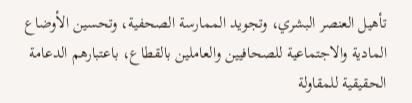تأهيل العنصر البشري، وتجويد الممارسة الصحفية، وتحسين الأوضاع المادية والاجتماعية للصحافيين والعاملين بالقطاع، باعتبارهم الدعامة الحقيقية للمقاولة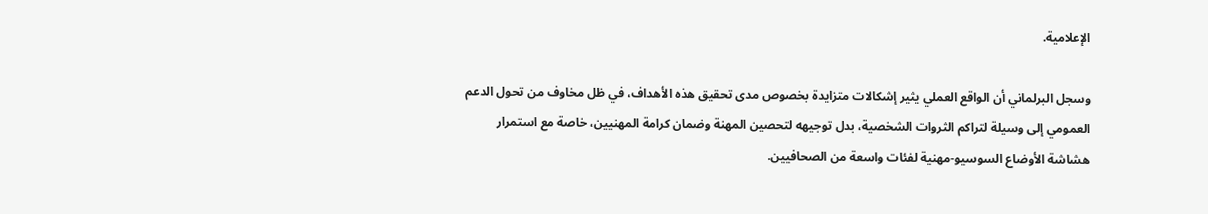الإعلامية.

وسجل البرلماني أن الواقع العملي يثير إشكالات متزايدة بخصوص مدى تحقيق هذه الأهداف، في ظل مخاوف من تحول الدعم العمومي إلى وسيلة لتراكم الثروات الشخصية، بدل توجيهه لتحصين المهنة وضمان كرامة المهنيين، خاصة مع استمرار هشاشة الأوضاع السوسيو-مهنية لفئات واسعة من الصحافيين.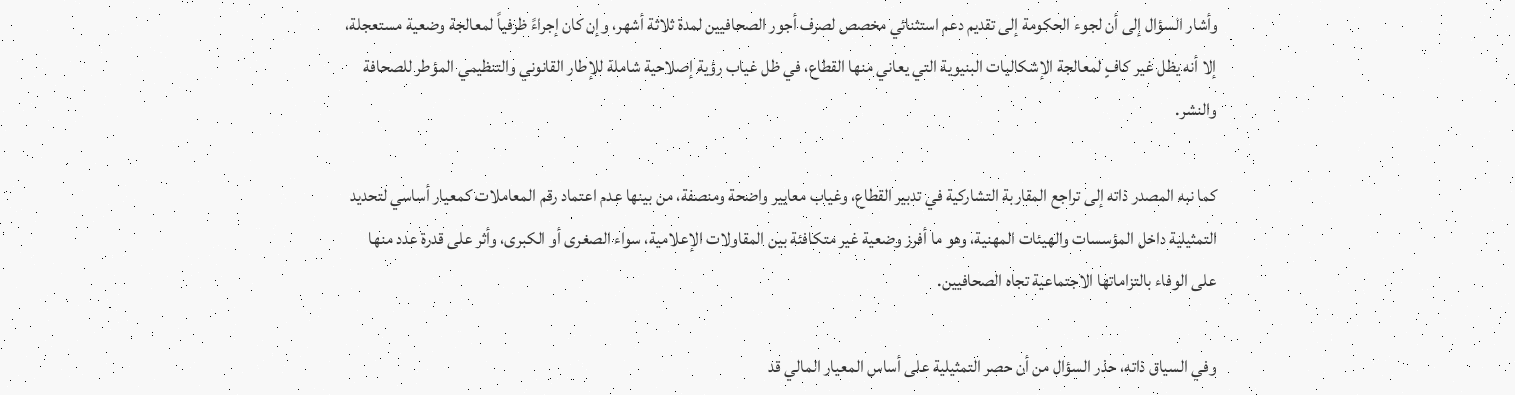وأشار السؤال إلى أن لجوء الحكومة إلى تقديم دعم استثنائي مخصص لصرف أجور الصحافيين لمدة ثلاثة أشهر، وإن كان إجراءً ظرفياً لمعالجة وضعية مستعجلة، إلا أنه يظل غير كافٍ لمعالجة الإشكاليات البنيوية التي يعاني منها القطاع، في ظل غياب رؤية إصلاحية شاملة للإطار القانوني والتنظيمي المؤطر للصحافة والنشر.

كما نبه المصدر ذاته إلى تراجع المقاربة التشاركية في تدبير القطاع، وغياب معايير واضحة ومنصفة، من بينها عدم اعتماد رقم المعاملات كمعيار أساسي لتحديد التمثيلية داخل المؤسسات والهيئات المهنية، وهو ما أفرز وضعية غير متكافئة بين المقاولات الإعلامية، سواء الصغرى أو الكبرى، وأثر على قدرة عدد منها على الوفاء بالتزاماتها الاجتماعية تجاه الصحافيين.

وفي السياق ذاته، حذر السؤال من أن حصر التمثيلية على أساس المعيار المالي قد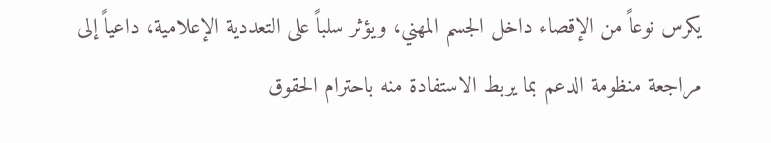يكرس نوعاً من الإقصاء داخل الجسم المهني، ويؤثر سلباً على التعددية الإعلامية، داعياً إلى مراجعة منظومة الدعم بما يربط الاستفادة منه باحترام الحقوق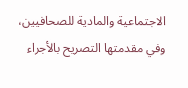الاجتماعية والمادية للصحافيين، وفي مقدمتها التصريح بالأجراء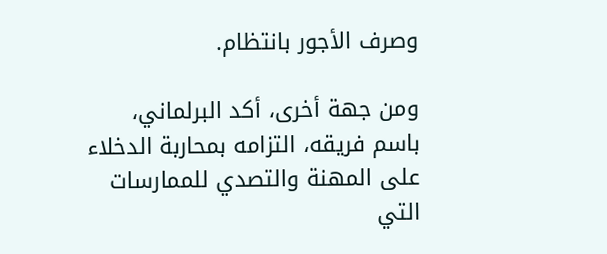وصرف الأجور بانتظام.

ومن جهة أخرى، أكد البرلماني، باسم فريقه، التزامه بمحاربة الدخلاء على المهنة والتصدي للممارسات التي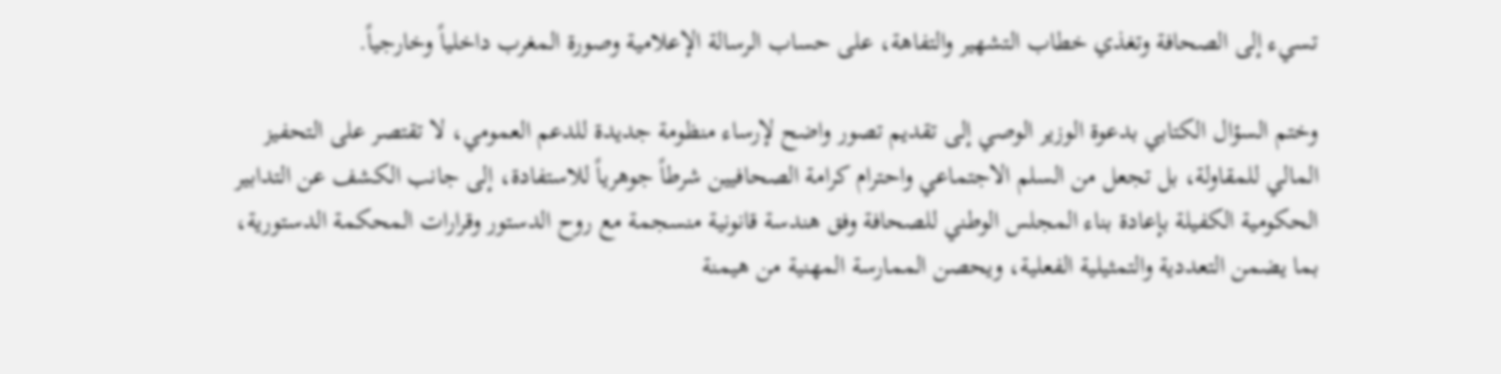تسيء إلى الصحافة وتغذي خطاب التشهير والتفاهة، على حساب الرسالة الإعلامية وصورة المغرب داخلياً وخارجياً.

وختم السؤال الكتابي بدعوة الوزير الوصي إلى تقديم تصور واضح لإرساء منظومة جديدة للدعم العمومي، لا تقتصر على التحفيز المالي للمقاولة، بل تجعل من السلم الاجتماعي واحترام كرامة الصحافيين شرطاً جوهرياً للاستفادة، إلى جانب الكشف عن التدابير الحكومية الكفيلة بإعادة بناء المجلس الوطني للصحافة وفق هندسة قانونية منسجمة مع روح الدستور وقرارات المحكمة الدستورية، بما يضمن التعددية والتمثيلية الفعلية، ويحصن الممارسة المهنية من هيمنة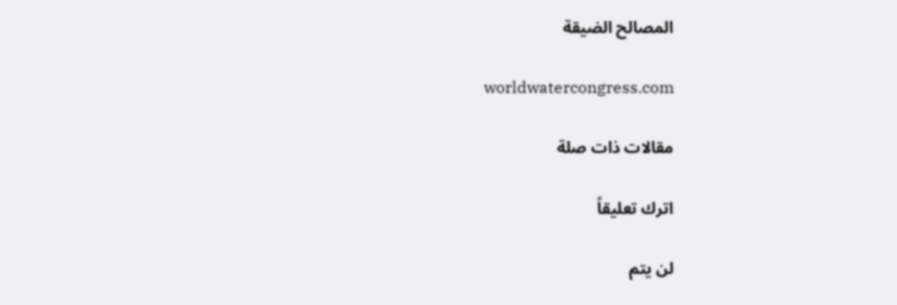المصالح الضيقة

worldwatercongress.com

مقالات ذات صلة

اترك تعليقاً

لن يتم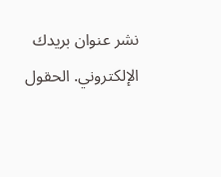نشر عنوان بريدك الإلكتروني. الحقول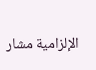الإلزامية مشار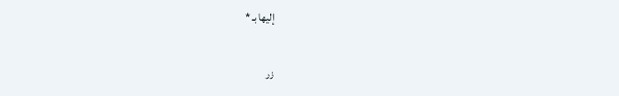إليها بـ *

زر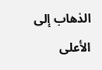الذهاب إلى الأعلى